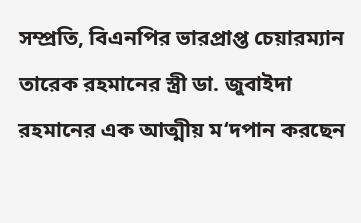সম্প্রতি, বিএনপির ভারপ্রাপ্ত চেয়ারম্যান তারেক রহমানের স্ত্রী ডা. জুবাইদা রহমানের এক আত্মীয় ম‘দপান করছেন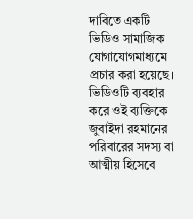দাবিতে একটি ভিডিও সামাজিক যোগাযোগমাধ্যমে প্রচার করা হয়েছে। ভিডিওটি ব্যবহার করে ওই ব্যক্তিকে জুবাইদা রহমানের পরিবারের সদস্য বা আত্মীয় হিসেবে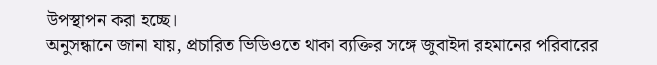উপস্থাপন করা হচ্ছে।
অনুসন্ধানে জানা যায়, প্রচারিত ভিডিওতে থাকা ব্যক্তির সঙ্গে জুবাইদা রহমানের পরিবারের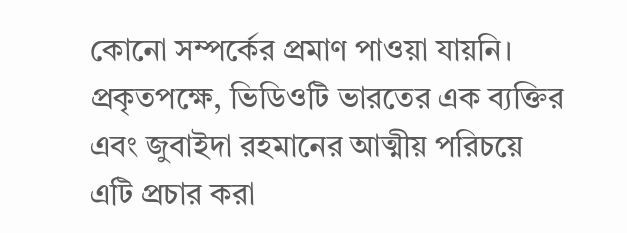কোনো সম্পর্কের প্রমাণ পাওয়া যায়নি। প্রকৃতপক্ষে, ভিডিওটি ভারতের এক ব্যক্তির এবং জুবাইদা রহমানের আত্মীয় পরিচয়ে এটি প্রচার করা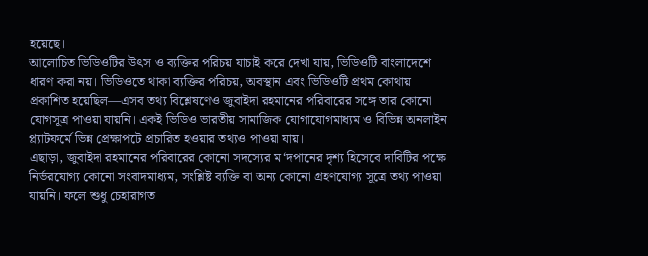হয়েছে।
আলোচিত ভিডিওটির উৎস ও ব্যক্তির পরিচয় যাচাই করে দেখা যায়, ভিডিওটি বাংলাদেশে ধারণ করা নয়। ভিডিওতে থাকা ব্যক্তির পরিচয়, অবস্থান এবং ভিডিওটি প্রথম কোথায় প্রকাশিত হয়েছিল—এসব তথ্য বিশ্লেষণেও জুবাইদা রহমানের পরিবারের সঙ্গে তার কোনো যোগসূত্র পাওয়া যায়নি। একই ভিডিও ভারতীয় সামাজিক যোগাযোগমাধ্যম ও বিভিন্ন অনলাইন প্ল্যাটফর্মে ভিন্ন প্রেক্ষাপটে প্রচারিত হওয়ার তথ্যও পাওয়া যায়।
এছাড়া, জুবাইদা রহমানের পরিবারের কোনো সদস্যের ম‘দপানের দৃশ্য হিসেবে দাবিটির পক্ষে নির্ভরযোগ্য কোনো সংবাদমাধ্যম, সংশ্লিষ্ট ব্যক্তি বা অন্য কোনো গ্রহণযোগ্য সূত্রে তথ্য পাওয়া যায়নি। ফলে শুধু চেহারাগত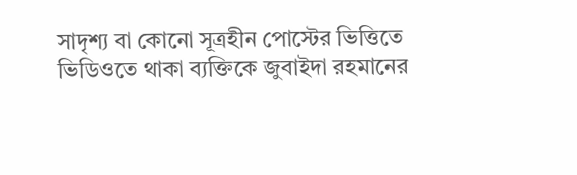সাদৃশ্য বা কোনো সূত্রহীন পোস্টের ভিত্তিতে ভিডিওতে থাকা ব্যক্তিকে জুবাইদা রহমানের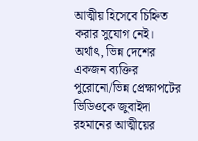আত্মীয় হিসেবে চিহ্নিত করার সুযোগ নেই।
অর্থাৎ, ভিন্ন দেশের একজন ব্যক্তির পুরোনো/ভিন্ন প্রেক্ষাপটের ভিডিওকে জুবাইদা রহমানের আত্মীয়ের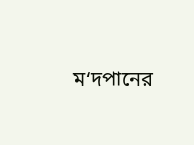ম‘দপানের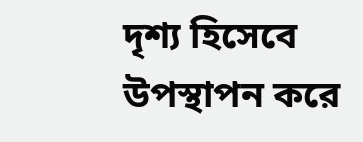দৃশ্য হিসেবে উপস্থাপন করে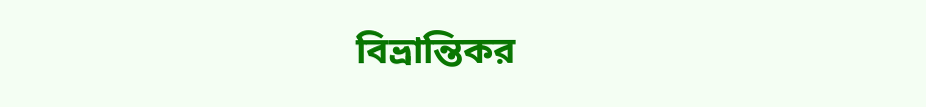বিভ্রান্তিকর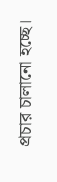প্রচার চালানো হচ্ছে।